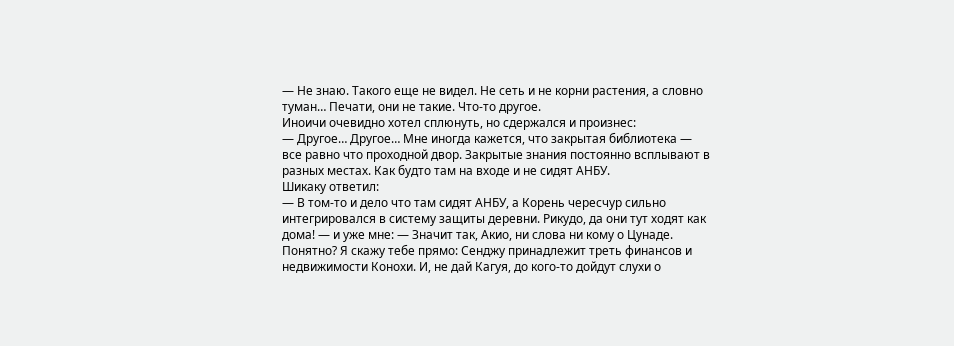— Не знаю. Такого еще не видел. Не сеть и не корни растения, а словно туман… Печати, они не такие. Что-то другое.
Иноичи очевидно хотел сплюнуть, но сдержался и произнес:
— Другое… Другое… Мне иногда кажется, что закрытая библиотека — все равно что проходной двор. Закрытые знания постоянно всплывают в разных местах. Как будто там на входе и не сидят АНБУ.
Шикаку ответил:
— В том-то и дело что там сидят АНБУ, а Корень чересчур сильно интегрировался в систему защиты деревни. Рикудо, да они тут ходят как дома! — и уже мне: — Значит так, Акио, ни слова ни кому о Цунаде. Понятно? Я скажу тебе прямо: Сенджу принадлежит треть финансов и недвижимости Конохи. И, не дай Кагуя, до кого-то дойдут слухи о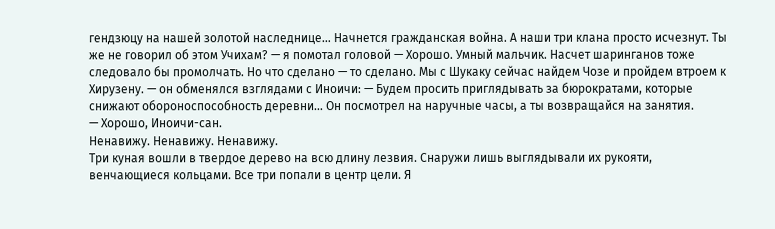гендзюцу на нашей золотой наследнице… Начнется гражданская война. А наши три клана просто исчезнут. Ты же не говорил об этом Учихам? — я помотал головой — Хорошо. Умный мальчик. Насчет шаринганов тоже следовало бы промолчать. Но что сделано — то сделано. Мы с Шукаку сейчас найдем Чозе и пройдем втроем к Хирузену. — он обменялся взглядами с Иноичи: — Будем просить приглядывать за бюрократами, которые снижают обороноспособность деревни… Он посмотрел на наручные часы, а ты возвращайся на занятия.
— Хорошо, Иноичи-сан.
Ненавижу. Ненавижу. Ненавижу.
Три куная вошли в твердое дерево на всю длину лезвия. Снаружи лишь выглядывали их рукояти, венчающиеся кольцами. Все три попали в центр цели. Я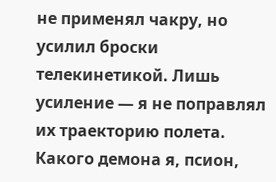не применял чакру, но усилил броски телекинетикой. Лишь усиление — я не поправлял их траекторию полета.
Какого демона я, псион,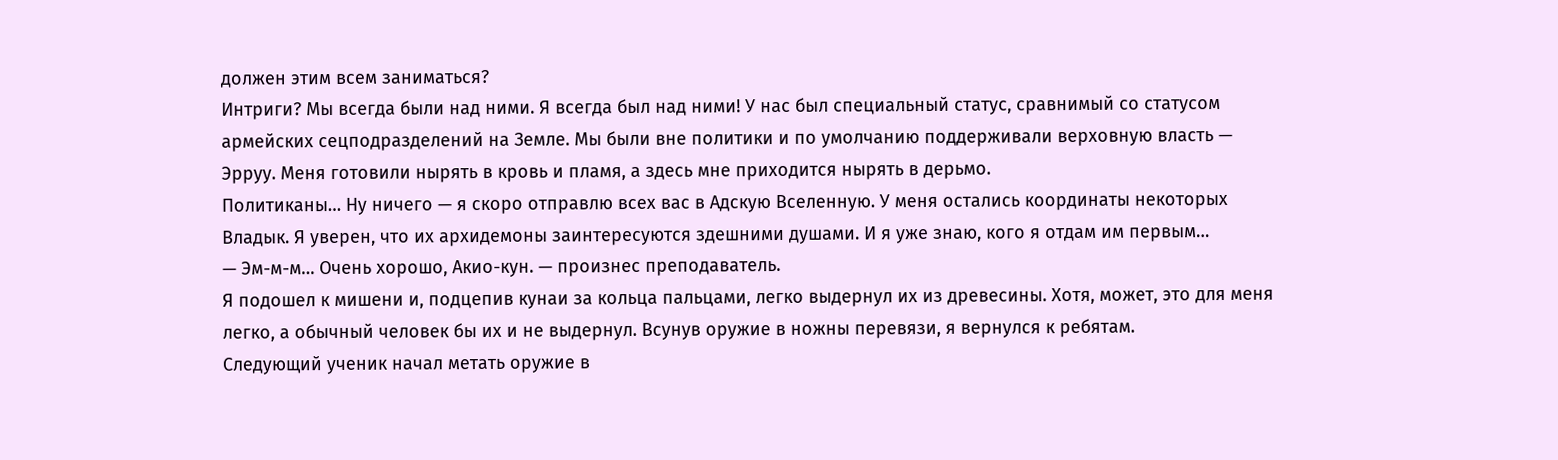должен этим всем заниматься?
Интриги? Мы всегда были над ними. Я всегда был над ними! У нас был специальный статус, сравнимый со статусом армейских сецподразделений на Земле. Мы были вне политики и по умолчанию поддерживали верховную власть — Эрруу. Меня готовили нырять в кровь и пламя, а здесь мне приходится нырять в дерьмо.
Политиканы… Ну ничего — я скоро отправлю всех вас в Адскую Вселенную. У меня остались координаты некоторых Владык. Я уверен, что их архидемоны заинтересуются здешними душами. И я уже знаю, кого я отдам им первым…
— Эм-м-м… Очень хорошо, Акио-кун. — произнес преподаватель.
Я подошел к мишени и, подцепив кунаи за кольца пальцами, легко выдернул их из древесины. Хотя, может, это для меня легко, а обычный человек бы их и не выдернул. Всунув оружие в ножны перевязи, я вернулся к ребятам.
Следующий ученик начал метать оружие в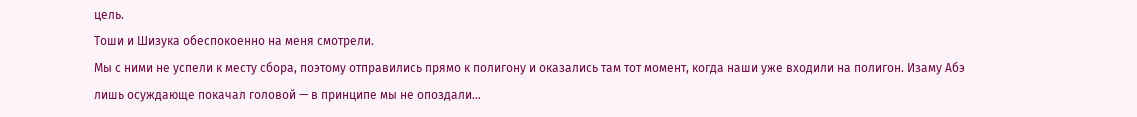цель.
Тоши и Шизука обеспокоенно на меня смотрели.
Мы с ними не успели к месту сбора, поэтому отправились прямо к полигону и оказались там тот момент, когда наши уже входили на полигон. Изаму Абэ лишь осуждающе покачал головой — в принципе мы не опоздали…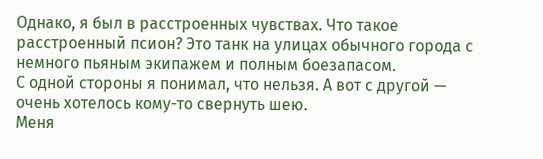Однако, я был в расстроенных чувствах. Что такое расстроенный псион? Это танк на улицах обычного города с немного пьяным экипажем и полным боезапасом.
С одной стороны я понимал, что нельзя. А вот с другой — очень хотелось кому-то свернуть шею.
Меня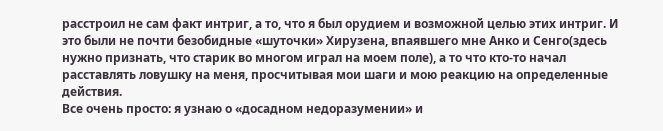расстроил не сам факт интриг, а то, что я был орудием и возможной целью этих интриг. И это были не почти безобидные «шуточки» Хирузена, впаявшего мне Анко и Сенго(здесь нужно признать, что старик во многом играл на моем поле), а то что кто-то начал расставлять ловушку на меня, просчитывая мои шаги и мою реакцию на определенные действия.
Все очень просто: я узнаю о «досадном недоразумении» и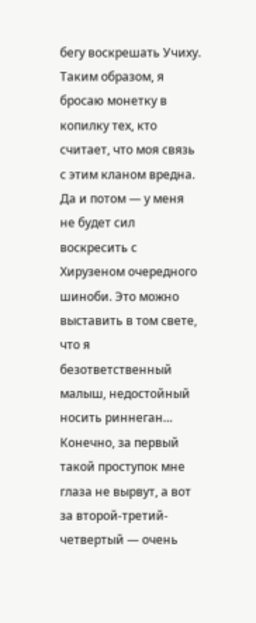бегу воскрешать Учиху. Таким образом, я бросаю монетку в копилку тех, кто считает, что моя связь с этим кланом вредна. Да и потом — у меня не будет сил воскресить с Хирузеном очередного шиноби. Это можно выставить в том свете, что я безответственный малыш, недостойный носить риннеган… Конечно, за первый такой проступок мне глаза не вырвут, а вот за второй-третий-четвертый — очень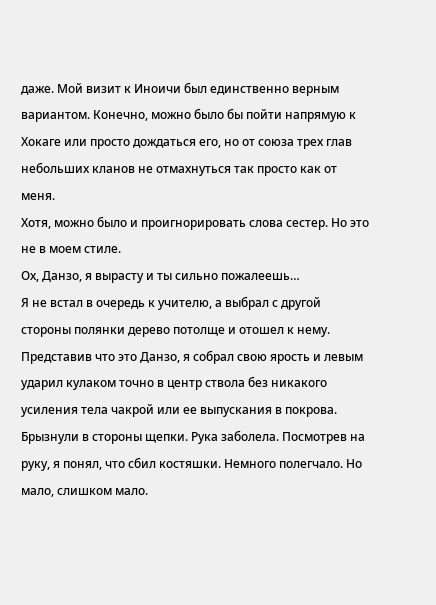даже. Мой визит к Иноичи был единственно верным вариантом. Конечно, можно было бы пойти напрямую к Хокаге или просто дождаться его, но от союза трех глав небольших кланов не отмахнуться так просто как от меня.
Хотя, можно было и проигнорировать слова сестер. Но это не в моем стиле.
Ох, Данзо, я вырасту и ты сильно пожалеешь…
Я не встал в очередь к учителю, а выбрал с другой стороны полянки дерево потолще и отошел к нему. Представив что это Данзо, я собрал свою ярость и левым ударил кулаком точно в центр ствола без никакого усиления тела чакрой или ее выпускания в покрова.
Брызнули в стороны щепки. Рука заболела. Посмотрев на руку, я понял, что сбил костяшки. Немного полегчало. Но мало, слишком мало.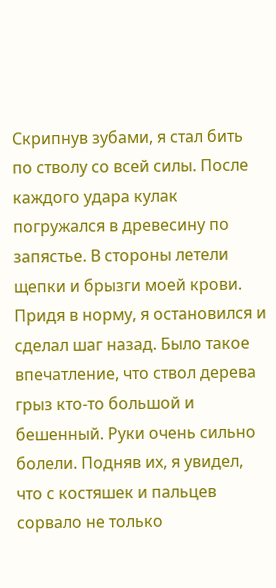Скрипнув зубами, я стал бить по стволу со всей силы. После каждого удара кулак погружался в древесину по запястье. В стороны летели щепки и брызги моей крови.
Придя в норму, я остановился и сделал шаг назад. Было такое впечатление, что ствол дерева грыз кто-то большой и бешенный. Руки очень сильно болели. Подняв их, я увидел, что с костяшек и пальцев сорвало не только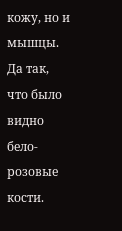кожу, но и мышцы. Да так, что было видно бело-розовые кости.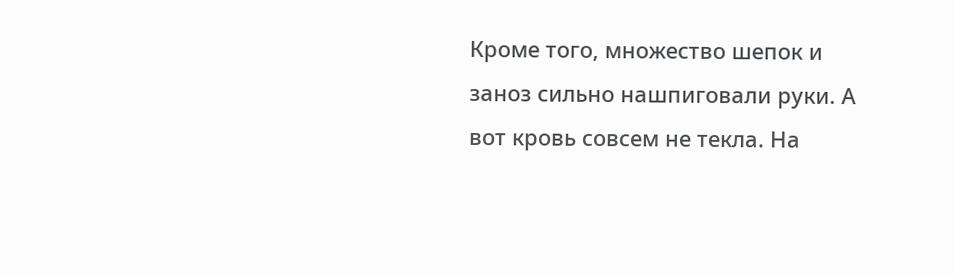Кроме того, множество шепок и заноз сильно нашпиговали руки. А вот кровь совсем не текла. На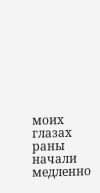моих глазах раны начали медленно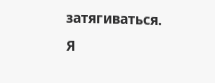затягиваться.
Я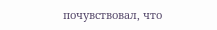почувствовал, что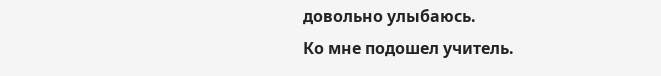довольно улыбаюсь.
Ко мне подошел учитель.